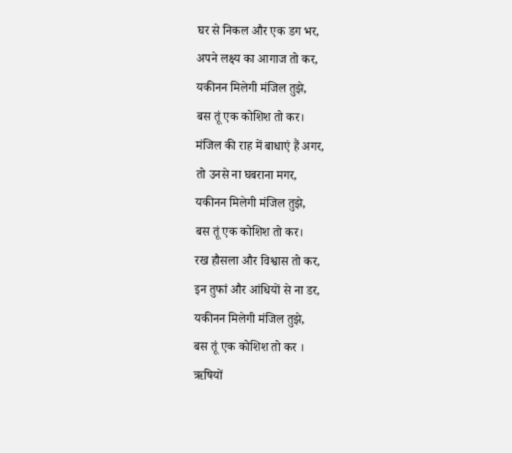घर से निकल और एक डग भर,
अपने लक्ष्य का आगाज तो कर,
यकीनन मिलेगी मंजिल तुझे,
बस तूं एक कोशिश तो कर।
मंजिल की राह में बाधाएं हैं अगर,
तो उनसे ना घबराना मगर,
यकीनन मिलेगी मंजिल तुझे,
बस तूं एक कोशिश तो कर।
रख हौसला और विश्वास तो कर,
इन तुफां और आंधियों से ना डर,
यकीनन मिलेगी मंजिल तुझे,
बस तूं एक कोशिश तो कर ।
ऋषियों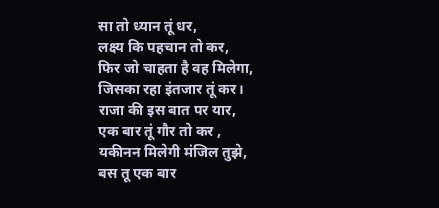सा तो ध्यान तूं धर,
लक्ष्य कि पहचान तो कर,
फिर जो चाहता है वह मिलेगा,
जिसका रहा इंतजार तूं कर।
राजा की इस बात पर यार,
एक बार तूं गौर तो कर ,
यकीनन मिलेगी मंजिल तुझे,
बस तू एक बार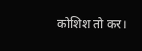कोशिश तो कर।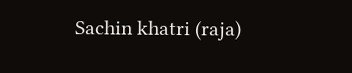Sachin khatri (raja)